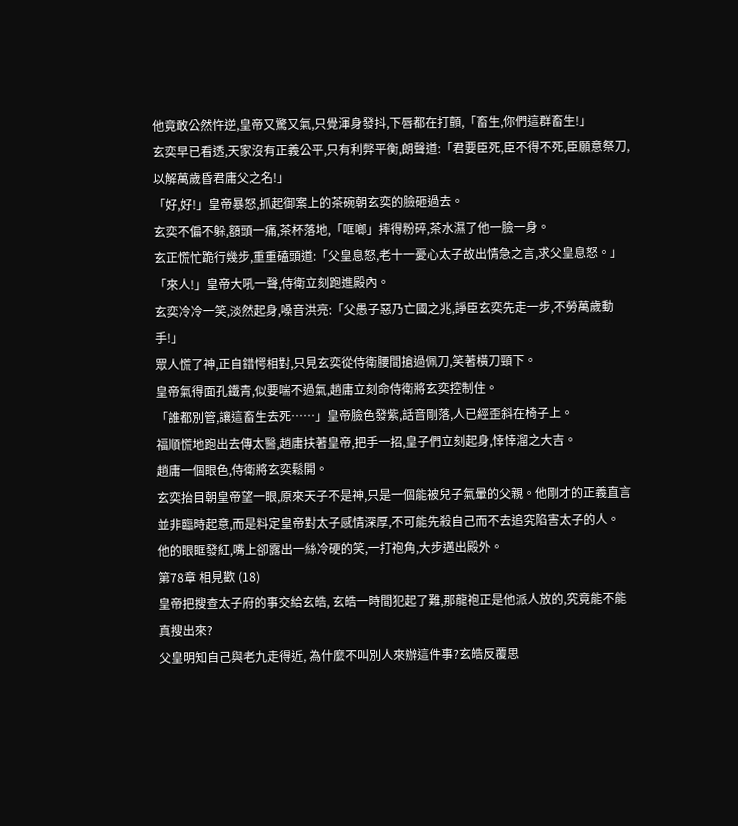他竟敢公然忤逆,皇帝又驚又氣,只覺渾身發抖,下唇都在打顫,「畜生,你們這群畜生!」
玄奕早已看透,天家沒有正義公平,只有利弊平衡,朗聲道:「君要臣死,臣不得不死,臣願意祭刀,以解萬歲昏君庸父之名!」
「好,好!」皇帝暴怒,抓起御案上的茶碗朝玄奕的臉砸過去。
玄奕不偏不躲,額頭一痛,茶杯落地,「哐啷」摔得粉碎,茶水濕了他一臉一身。
玄正慌忙跪行幾步,重重磕頭道:「父皇息怒,老十一憂心太子故出情急之言,求父皇息怒。」
「來人!」皇帝大吼一聲,侍衛立刻跑進殿內。
玄奕冷冷一笑,淡然起身,嗓音洪亮:「父愚子惡乃亡國之兆,諍臣玄奕先走一步,不勞萬歲動手!」
眾人慌了神,正自錯愕相對,只見玄奕從侍衛腰間搶過佩刀,笑著橫刀頸下。
皇帝氣得面孔鐵青,似要喘不過氣,趙庸立刻命侍衛將玄奕控制住。
「誰都別管,讓這畜生去死……」皇帝臉色發紫,話音剛落,人已經歪斜在椅子上。
福順慌地跑出去傳太醫,趙庸扶著皇帝,把手一招,皇子們立刻起身,悻悻溜之大吉。
趙庸一個眼色,侍衛將玄奕鬆開。
玄奕抬目朝皇帝望一眼,原來天子不是神,只是一個能被兒子氣暈的父親。他剛才的正義直言並非臨時起意,而是料定皇帝對太子感情深厚,不可能先殺自己而不去追究陷害太子的人。
他的眼眶發紅,嘴上卻露出一絲冷硬的笑,一打袍角,大步邁出殿外。
第78章 相見歡 (18)
皇帝把搜查太子府的事交給玄皓, 玄皓一時間犯起了難,那龍袍正是他派人放的,究竟能不能真搜出來?
父皇明知自己與老九走得近, 為什麼不叫別人來辦這件事?玄皓反覆思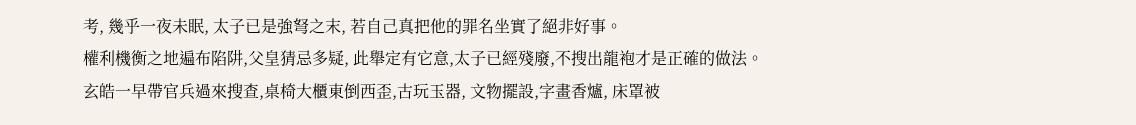考, 幾乎一夜未眠, 太子已是強弩之末, 若自己真把他的罪名坐實了絕非好事。
權利機衡之地遍布陷阱,父皇猜忌多疑, 此舉定有它意,太子已經殘廢,不搜出龍袍才是正確的做法。
玄皓一早帶官兵過來搜查,桌椅大櫃東倒西歪,古玩玉器, 文物擺設,字畫香爐, 床罩被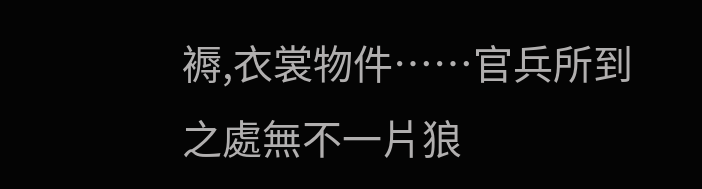褥,衣裳物件……官兵所到之處無不一片狼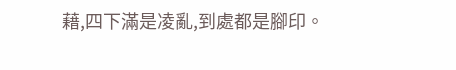藉,四下滿是凌亂,到處都是腳印。